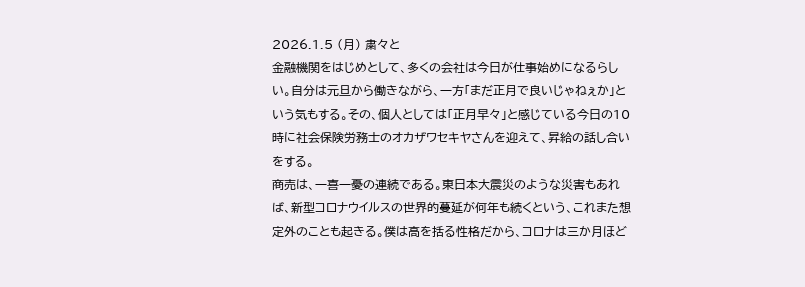2026.1.5 (月) 粛々と
金融機関をはじめとして、多くの会社は今日が仕事始めになるらしい。自分は元旦から働きながら、一方「まだ正月で良いじゃねぇか」という気もする。その、個人としては「正月早々」と感じている今日の10時に社会保険労務士のオカザワセキヤさんを迎えて、昇給の話し合いをする。
商売は、一喜一憂の連続である。東日本大震災のような災害もあれば、新型コロナウイルスの世界的蔓延が何年も続くという、これまた想定外のことも起きる。僕は高を括る性格だから、コロナは三か月ほど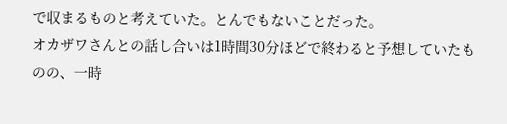で収まるものと考えていた。とんでもないことだった。
オカザワさんとの話し合いは1時間30分ほどで終わると予想していたものの、一時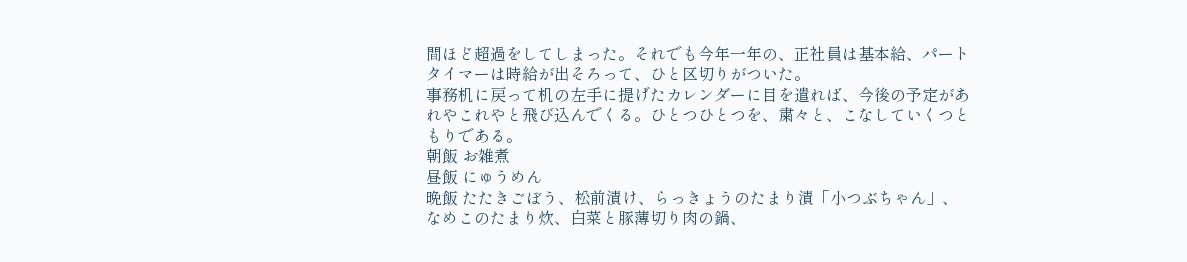間ほど超過をしてしまった。それでも今年一年の、正社員は基本給、パートタイマーは時給が出そろって、ひと区切りがついた。
事務机に戻って机の左手に提げたカレンダーに目を遣れば、今後の予定があれやこれやと飛び込んでくる。ひとつひとつを、粛々と、こなしていくつともりである。
朝飯 お雑煮
昼飯 にゅうめん
晩飯 たたきごぼう、松前漬け、らっきょうのたまり漬「小つぶちゃん」、なめこのたまり炊、白菜と豚薄切り肉の鍋、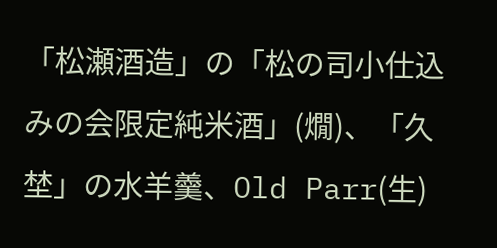「松瀬酒造」の「松の司小仕込みの会限定純米酒」(燗)、「久埜」の水羊羹、Old Parr(生)